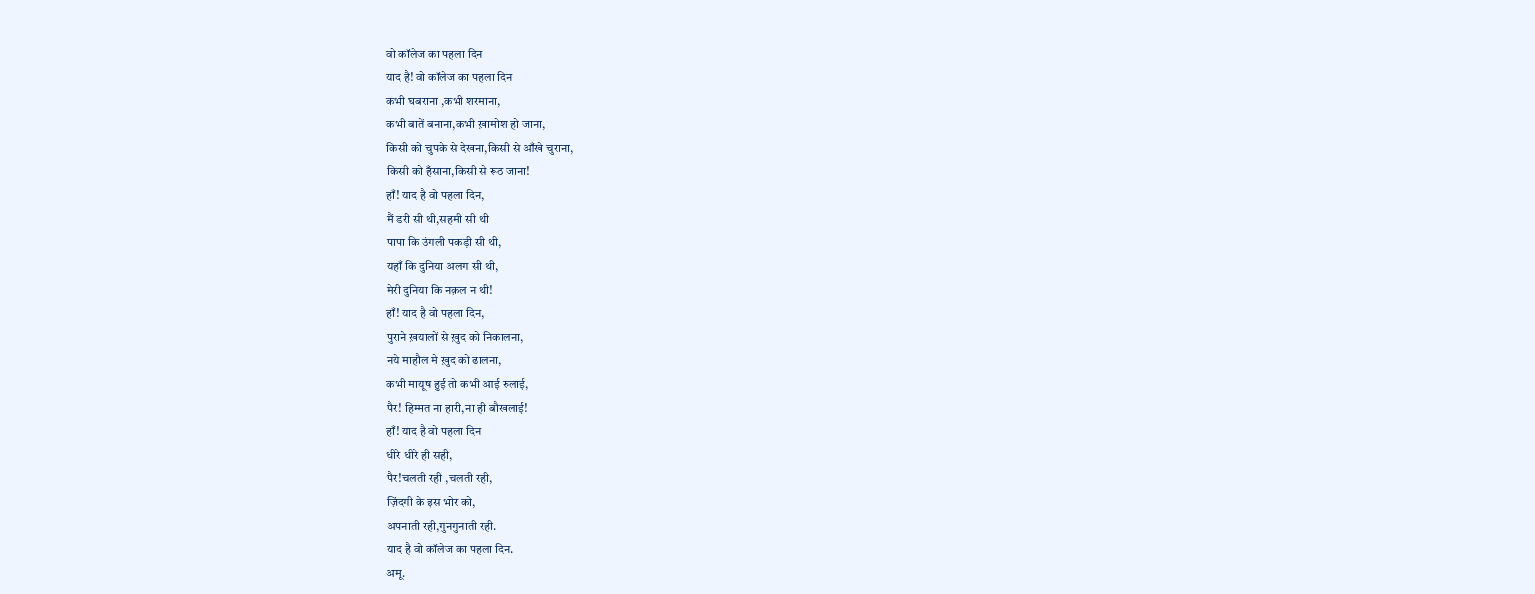वो कॉलेज का पहला दिन
याद है! वो कॉलेज का पहला दिन
कभी घबराना ,कभी शरमाना,
कभी बातें बनाना,कभी ख़ामोश हो जाना,
किसी को चुपके से देखना,किसी से आँखे चुराना,
किसी को हँसाना,किसी से रूठ जाना!
हाँ! याद है वो पहला दिन,
मैं डरी सी थी,सहमी सी थी
पापा कि उंगली पकड़ी सी थी,
यहाँ कि दुनिया अलग सी थी,
मेरी दुनिया कि नक़ल न थी!
हाँ! याद है वो पहला दिन,
पुराने ख़यालों से ख़ुद को निकालना,
नये माहौल मे ख़ुद को ढालना,
कभी मायूष हुई तो कभी आई रुलाई,
पैर! हिम्मत ना हारी,ना ही बौखलाई!
हाँ! याद है वो पहला दिन
धीरे धीरे ही सही,
पैर!चलती रही ,चलती रही,
ज़िंदगी के इस भोर को,
अपनाती रही,गुनगुनाती रही.
याद है वो कॉलेज का पहला दिन.
अमू.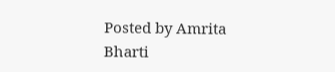Posted by Amrita Bharti